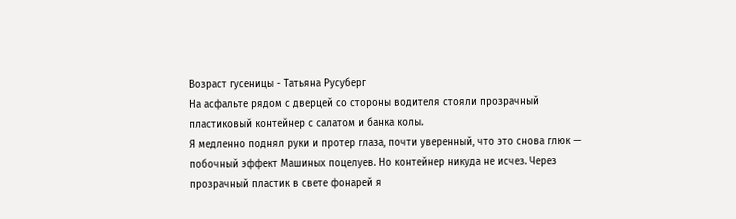Возраст гусеницы - Татьяна Русуберг
На асфальте рядом с дверцей со стороны водителя стояли прозрачный пластиковый контейнер с салатом и банка колы.
Я медленно поднял руки и протер глаза, почти уверенный, что это снова глюк — побочный эффект Машиных поцелуев. Но контейнер никуда не исчез. Через прозрачный пластик в свете фонарей я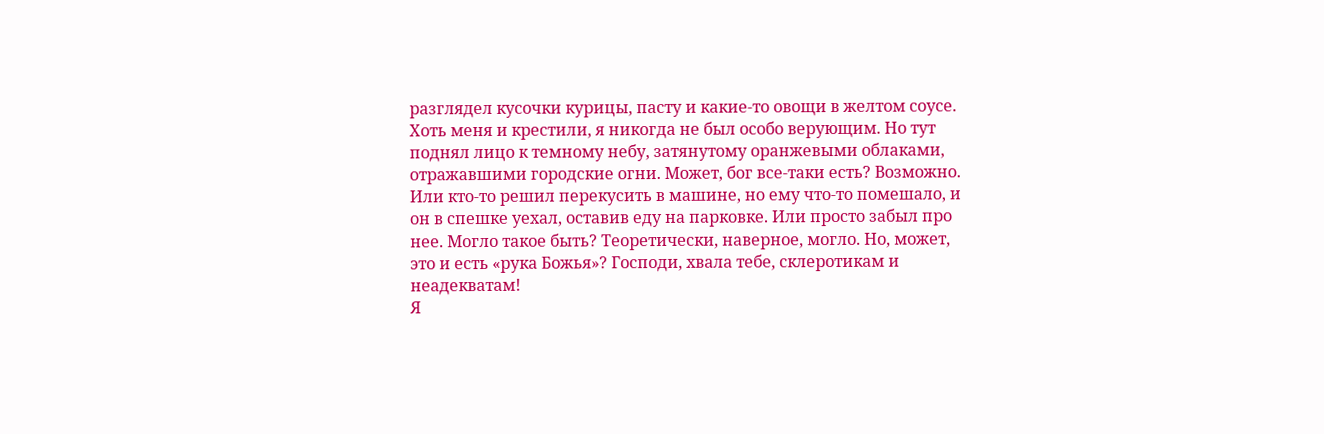разглядел кусочки курицы, пасту и какие-то овощи в желтом соусе.
Хоть меня и крестили, я никогда не был особо верующим. Но тут поднял лицо к темному небу, затянутому оранжевыми облаками, отражавшими городские огни. Может, бог все-таки есть? Возможно. Или кто-то решил перекусить в машине, но ему что-то помешало, и он в спешке уехал, оставив еду на парковке. Или просто забыл про нее. Могло такое быть? Теоретически, наверное, могло. Но, может, это и есть «рука Божья»? Господи, хвала тебе, склеротикам и неадекватам!
Я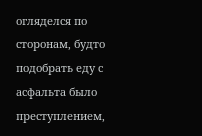огляделся по сторонам, будто подобрать еду с асфальта было преступлением,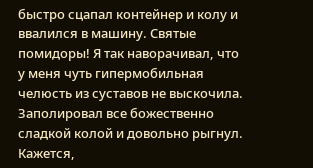быстро сцапал контейнер и колу и ввалился в машину. Святые помидоры! Я так наворачивал, что у меня чуть гипермобильная челюсть из суставов не выскочила. Заполировал все божественно сладкой колой и довольно рыгнул. Кажется,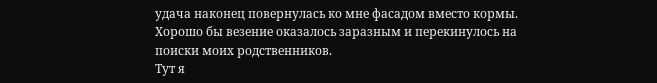удача наконец повернулась ко мне фасадом вместо кормы. Хорошо бы везение оказалось заразным и перекинулось на поиски моих родственников.
Тут я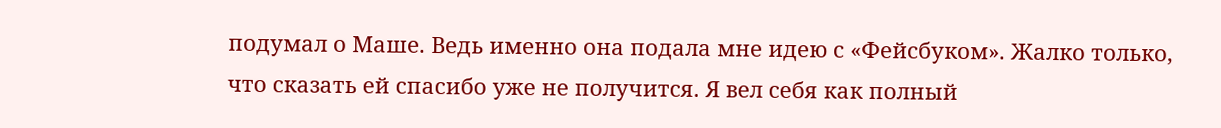подумал о Маше. Ведь именно она подала мне идею с «Фейсбуком». Жалко только, что сказать ей спасибо уже не получится. Я вел себя как полный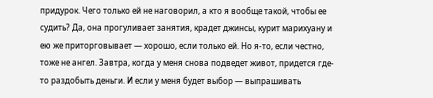придурок. Чего только ей не наговорил, а кто я вообще такой, чтобы ее судить? Да, она прогуливает занятия, крадет джинсы, курит марихуану и ею же приторговывает — хорошо, если только ей. Но я-то, если честно, тоже не ангел. Завтра, когда у меня снова подведет живот, придется где-то раздобыть деньги. И если у меня будет выбор — выпрашивать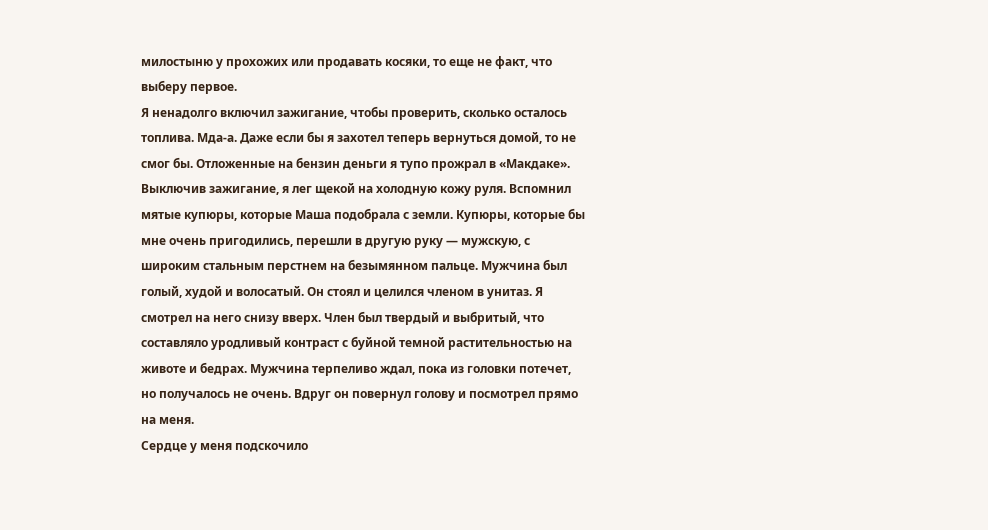милостыню у прохожих или продавать косяки, то еще не факт, что выберу первое.
Я ненадолго включил зажигание, чтобы проверить, сколько осталось топлива. Мда-а. Даже если бы я захотел теперь вернуться домой, то не смог бы. Отложенные на бензин деньги я тупо прожрал в «Макдаке».
Выключив зажигание, я лег щекой на холодную кожу руля. Вспомнил мятые купюры, которые Маша подобрала с земли. Купюры, которые бы мне очень пригодились, перешли в другую руку — мужскую, с широким стальным перстнем на безымянном пальце. Мужчина был голый, худой и волосатый. Он стоял и целился членом в унитаз. Я смотрел на него снизу вверх. Член был твердый и выбритый, что составляло уродливый контраст с буйной темной растительностью на животе и бедрах. Мужчина терпеливо ждал, пока из головки потечет, но получалось не очень. Вдруг он повернул голову и посмотрел прямо на меня.
Сердце у меня подскочило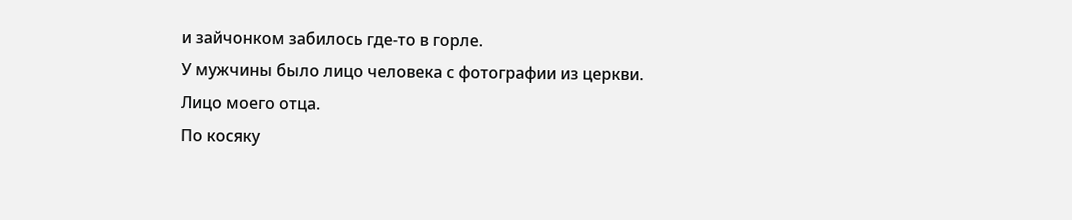и зайчонком забилось где-то в горле.
У мужчины было лицо человека с фотографии из церкви.
Лицо моего отца.
По косяку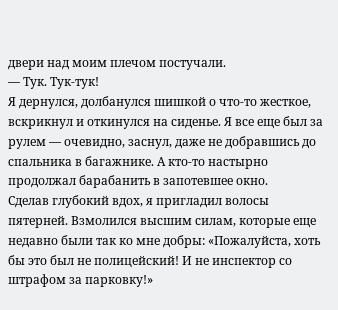двери над моим плечом постучали.
— Тук. Тук-тук!
Я дернулся, долбанулся шишкой о что-то жесткое, вскрикнул и откинулся на сиденье. Я все еще был за рулем — очевидно, заснул, даже не добравшись до спальника в багажнике. А кто-то настырно продолжал барабанить в запотевшее окно.
Сделав глубокий вдох, я пригладил волосы пятерней. Взмолился высшим силам, которые еще недавно были так ко мне добры: «Пожалуйста, хоть бы это был не полицейский! И не инспектор со штрафом за парковку!»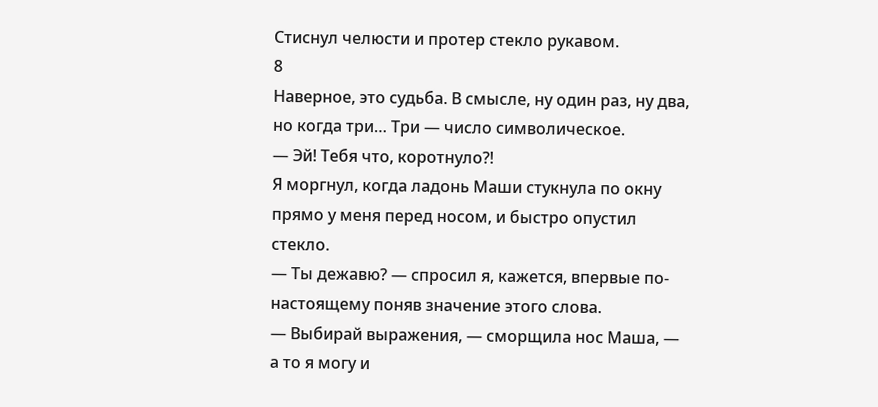Стиснул челюсти и протер стекло рукавом.
8
Наверное, это судьба. В смысле, ну один раз, ну два, но когда три… Три — число символическое.
— Эй! Тебя что, коротнуло?!
Я моргнул, когда ладонь Маши стукнула по окну прямо у меня перед носом, и быстро опустил стекло.
— Ты дежавю? — спросил я, кажется, впервые по-настоящему поняв значение этого слова.
— Выбирай выражения, — сморщила нос Маша, — а то я могу и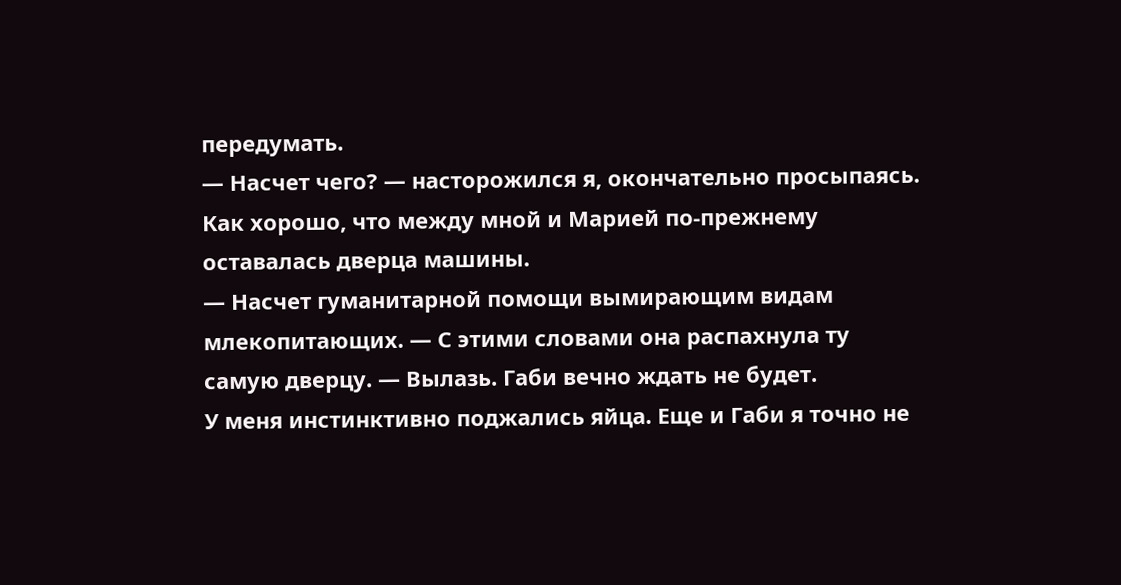передумать.
— Насчет чего? — насторожился я, окончательно просыпаясь.
Как хорошо, что между мной и Марией по-прежнему оставалась дверца машины.
— Насчет гуманитарной помощи вымирающим видам млекопитающих. — С этими словами она распахнула ту самую дверцу. — Вылазь. Габи вечно ждать не будет.
У меня инстинктивно поджались яйца. Еще и Габи я точно не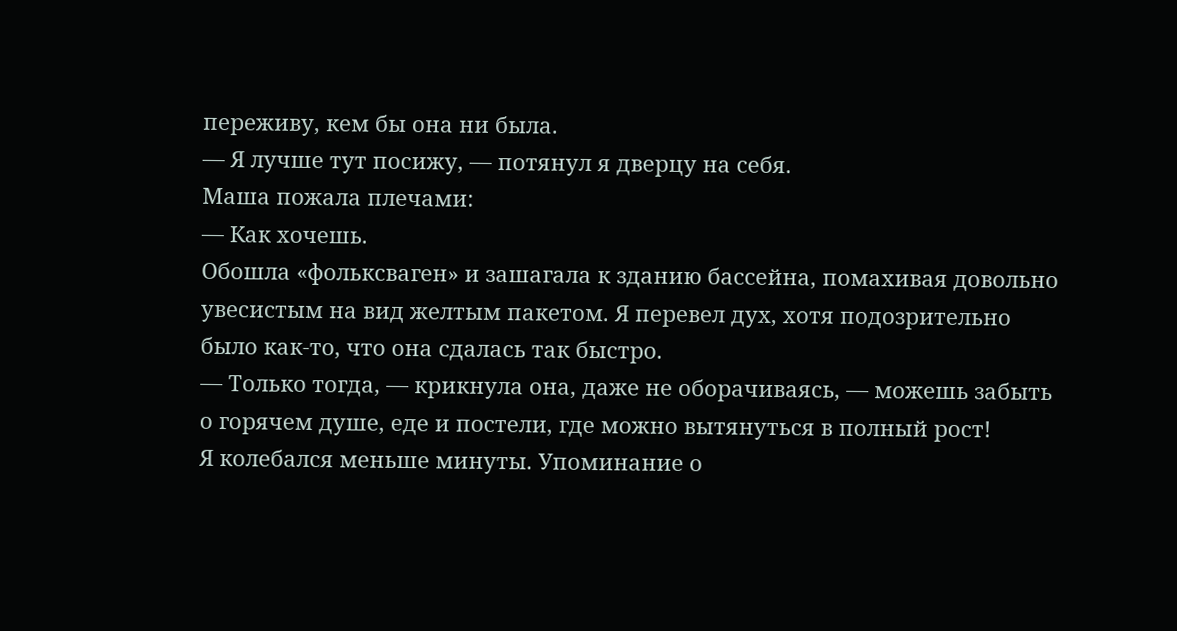переживу, кем бы она ни была.
— Я лучше тут посижу, — потянул я дверцу на себя.
Маша пожала плечами:
— Как хочешь.
Обошла «фольксваген» и зашагала к зданию бассейна, помахивая довольно увесистым на вид желтым пакетом. Я перевел дух, хотя подозрительно было как-то, что она сдалась так быстро.
— Только тогда, — крикнула она, даже не оборачиваясь, — можешь забыть о горячем душе, еде и постели, где можно вытянуться в полный рост!
Я колебался меньше минуты. Упоминание о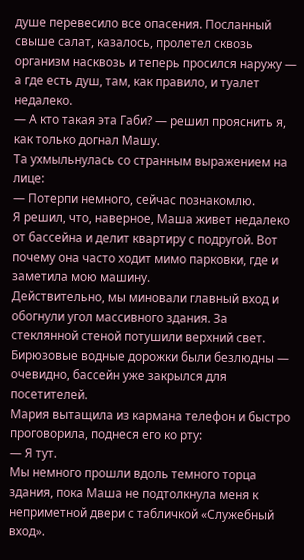душе перевесило все опасения. Посланный свыше салат, казалось, пролетел сквозь организм насквозь и теперь просился наружу — а где есть душ, там, как правило, и туалет недалеко.
— А кто такая эта Габи? — решил прояснить я, как только догнал Машу.
Та ухмыльнулась со странным выражением на лице:
— Потерпи немного, сейчас познакомлю.
Я решил, что, наверное, Маша живет недалеко от бассейна и делит квартиру с подругой. Вот почему она часто ходит мимо парковки, где и заметила мою машину.
Действительно, мы миновали главный вход и обогнули угол массивного здания. За стеклянной стеной потушили верхний свет. Бирюзовые водные дорожки были безлюдны — очевидно, бассейн уже закрылся для посетителей.
Мария вытащила из кармана телефон и быстро проговорила, поднеся его ко рту:
— Я тут.
Мы немного прошли вдоль темного торца здания, пока Маша не подтолкнула меня к неприметной двери с табличкой «Служебный вход».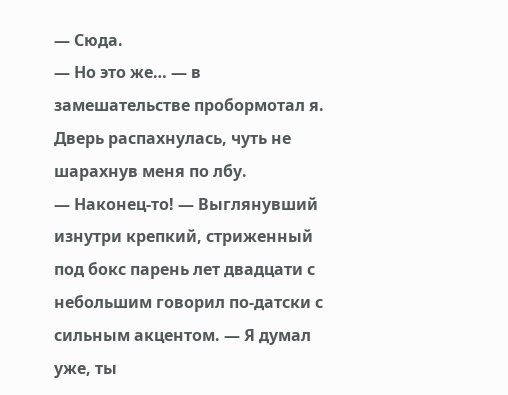— Сюда.
— Но это же… — в замешательстве пробормотал я.
Дверь распахнулась, чуть не шарахнув меня по лбу.
— Наконец-то! — Выглянувший изнутри крепкий, стриженный под бокс парень лет двадцати с небольшим говорил по-датски с сильным акцентом. — Я думал уже, ты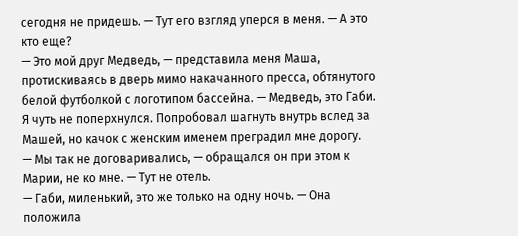сегодня не придешь. — Тут его взгляд уперся в меня. — А это кто еще?
— Это мой друг Медведь, — представила меня Маша, протискиваясь в дверь мимо накачанного пресса, обтянутого белой футболкой с логотипом бассейна. — Медведь, это Габи.
Я чуть не поперхнулся. Попробовал шагнуть внутрь вслед за Машей, но качок с женским именем преградил мне дорогу.
— Мы так не договаривались, — обращался он при этом к Марии, не ко мне. — Тут не отель.
— Габи, миленький, это же только на одну ночь. — Она положила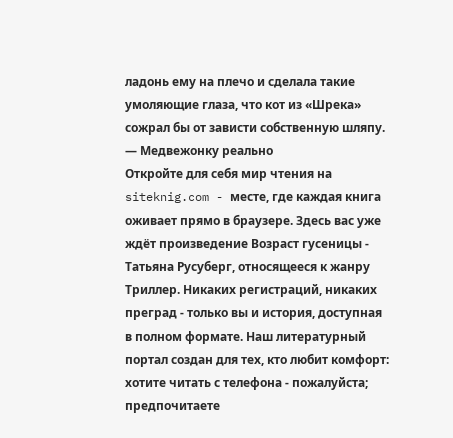ладонь ему на плечо и сделала такие умоляющие глаза, что кот из «Шрека» сожрал бы от зависти собственную шляпу. — Медвежонку реально
Откройте для себя мир чтения на siteknig.com - месте, где каждая книга оживает прямо в браузере. Здесь вас уже ждёт произведение Возраст гусеницы - Татьяна Русуберг, относящееся к жанру Триллер. Никаких регистраций, никаких преград - только вы и история, доступная в полном формате. Наш литературный портал создан для тех, кто любит комфорт: хотите читать с телефона - пожалуйста; предпочитаете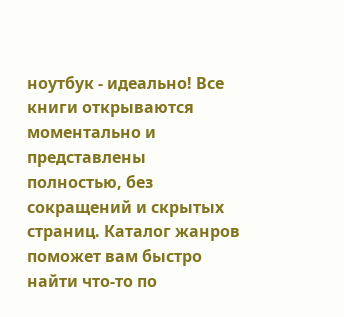ноутбук - идеально! Все книги открываются моментально и представлены полностью, без сокращений и скрытых страниц. Каталог жанров поможет вам быстро найти что-то по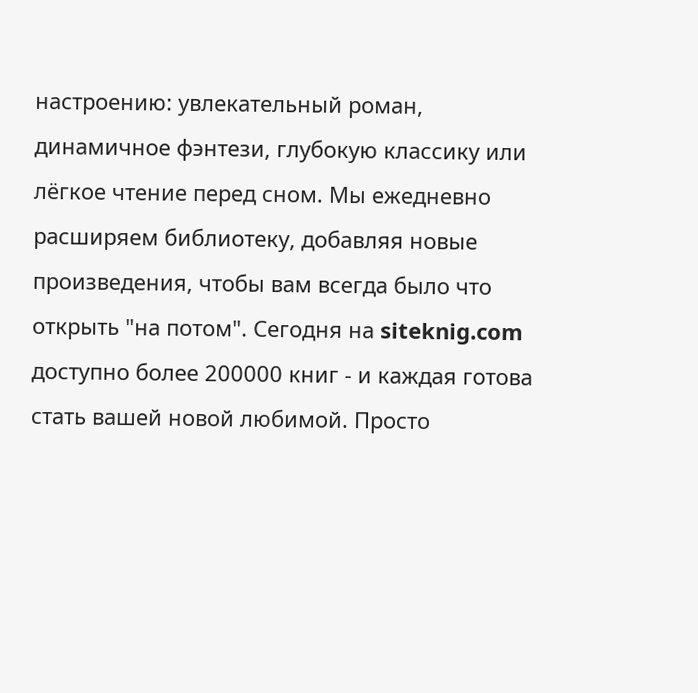настроению: увлекательный роман, динамичное фэнтези, глубокую классику или лёгкое чтение перед сном. Мы ежедневно расширяем библиотеку, добавляя новые произведения, чтобы вам всегда было что открыть "на потом". Сегодня на siteknig.com доступно более 200000 книг - и каждая готова стать вашей новой любимой. Просто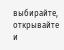выбирайте, открывайте и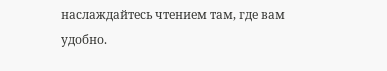наслаждайтесь чтением там, где вам удобно.